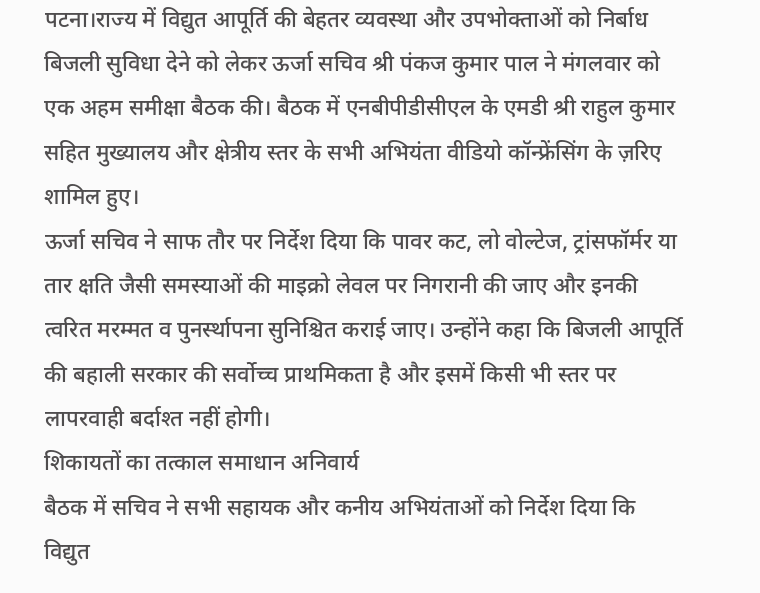पटना।राज्य में विद्युत आपूर्ति की बेहतर व्यवस्था और उपभोक्ताओं को निर्बाध बिजली सुविधा देने को लेकर ऊर्जा सचिव श्री पंकज कुमार पाल ने मंगलवार को एक अहम समीक्षा बैठक की। बैठक में एनबीपीडीसीएल के एमडी श्री राहुल कुमार सहित मुख्यालय और क्षेत्रीय स्तर के सभी अभियंता वीडियो कॉन्फ्रेंसिंग के ज़रिए शामिल हुए।
ऊर्जा सचिव ने साफ तौर पर निर्देश दिया कि पावर कट, लो वोल्टेज, ट्रांसफॉर्मर या तार क्षति जैसी समस्याओं की माइक्रो लेवल पर निगरानी की जाए और इनकी त्वरित मरम्मत व पुनर्स्थापना सुनिश्चित कराई जाए। उन्होंने कहा कि बिजली आपूर्ति की बहाली सरकार की सर्वोच्च प्राथमिकता है और इसमें किसी भी स्तर पर लापरवाही बर्दाश्त नहीं होगी।
शिकायतों का तत्काल समाधान अनिवार्य
बैठक में सचिव ने सभी सहायक और कनीय अभियंताओं को निर्देश दिया कि विद्युत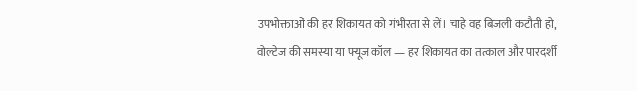उपभोक्ताओं की हर शिकायत को गंभीरता से लें। चाहे वह बिजली कटौती हो, वोल्टेज की समस्या या फ्यूज कॉल — हर शिकायत का तत्काल और पारदर्शी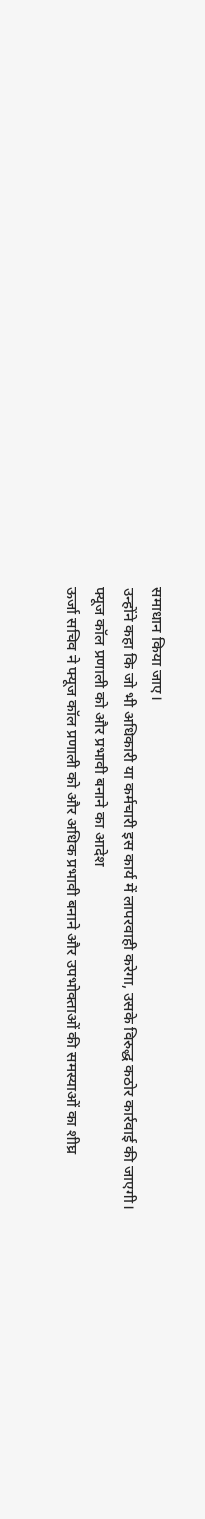समाधान किया जाए।
उन्होंने कहा कि जो भी अधिकारी या कर्मचारी इस कार्य में लापरवाही करेगा, उसके विरुद्ध कठोर कार्रवाई की जाएगी।
फ्यूज कॉल प्रणाली को और प्रभावी बनाने का आदेश
ऊर्जा सचिव ने फ्यूज कॉल प्रणाली को और अधिक प्रभावी बनाने और उपभोक्ताओं की समस्याओं का शीघ्र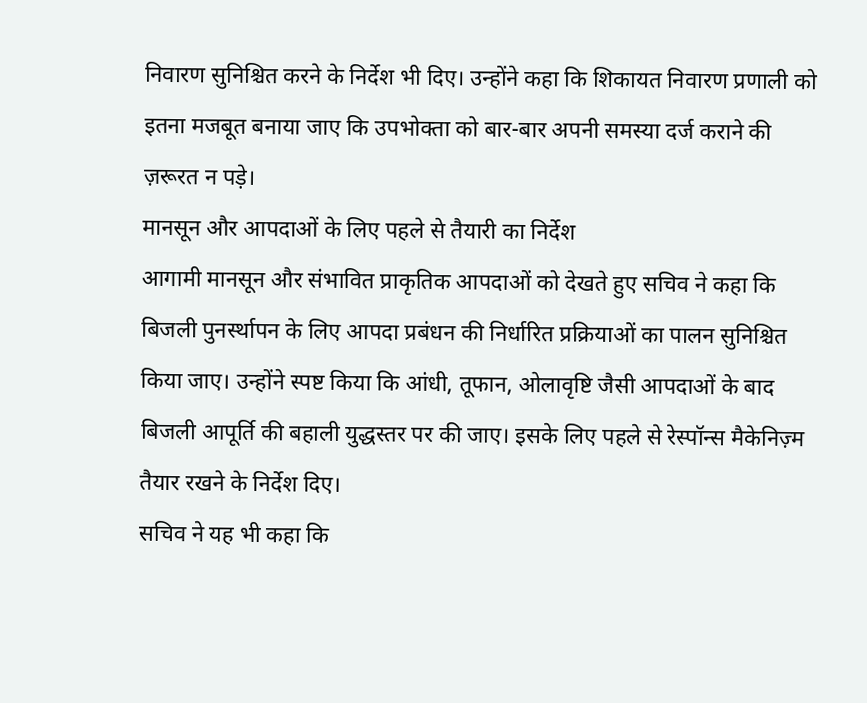निवारण सुनिश्चित करने के निर्देश भी दिए। उन्होंने कहा कि शिकायत निवारण प्रणाली को इतना मजबूत बनाया जाए कि उपभोक्ता को बार-बार अपनी समस्या दर्ज कराने की ज़रूरत न पड़े।
मानसून और आपदाओं के लिए पहले से तैयारी का निर्देश
आगामी मानसून और संभावित प्राकृतिक आपदाओं को देखते हुए सचिव ने कहा कि बिजली पुनर्स्थापन के लिए आपदा प्रबंधन की निर्धारित प्रक्रियाओं का पालन सुनिश्चित किया जाए। उन्होंने स्पष्ट किया कि आंधी, तूफान, ओलावृष्टि जैसी आपदाओं के बाद बिजली आपूर्ति की बहाली युद्धस्तर पर की जाए। इसके लिए पहले से रेस्पॉन्स मैकेनिज़्म तैयार रखने के निर्देश दिए।
सचिव ने यह भी कहा कि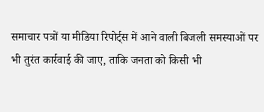समाचार पत्रों या मीडिया रिपोर्ट्स में आने वाली बिजली समस्याओं पर भी तुरंत कार्रवाई की जाए, ताकि जनता को किसी भी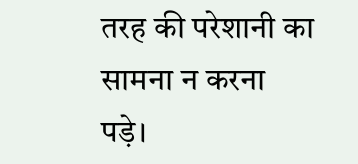तरह की परेशानी का सामना न करना पड़े।